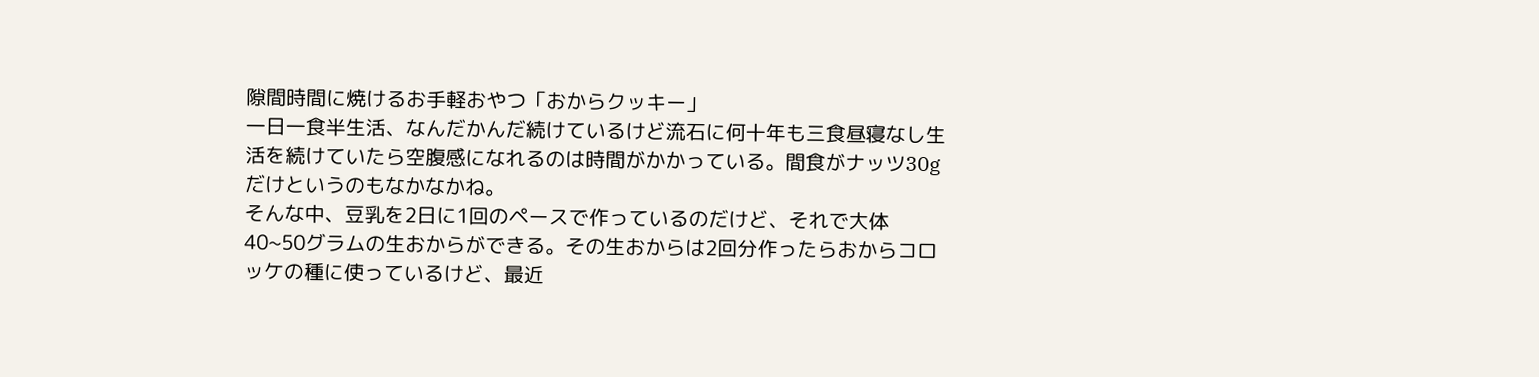隙間時間に焼けるお手軽おやつ「おからクッキー」
一日一食半生活、なんだかんだ続けているけど流石に何十年も三食昼寝なし生活を続けていたら空腹感になれるのは時間がかかっている。間食がナッツ30gだけというのもなかなかね。
そんな中、豆乳を2日に1回のペースで作っているのだけど、それで大体40~50グラムの生おからができる。その生おからは2回分作ったらおからコロッケの種に使っているけど、最近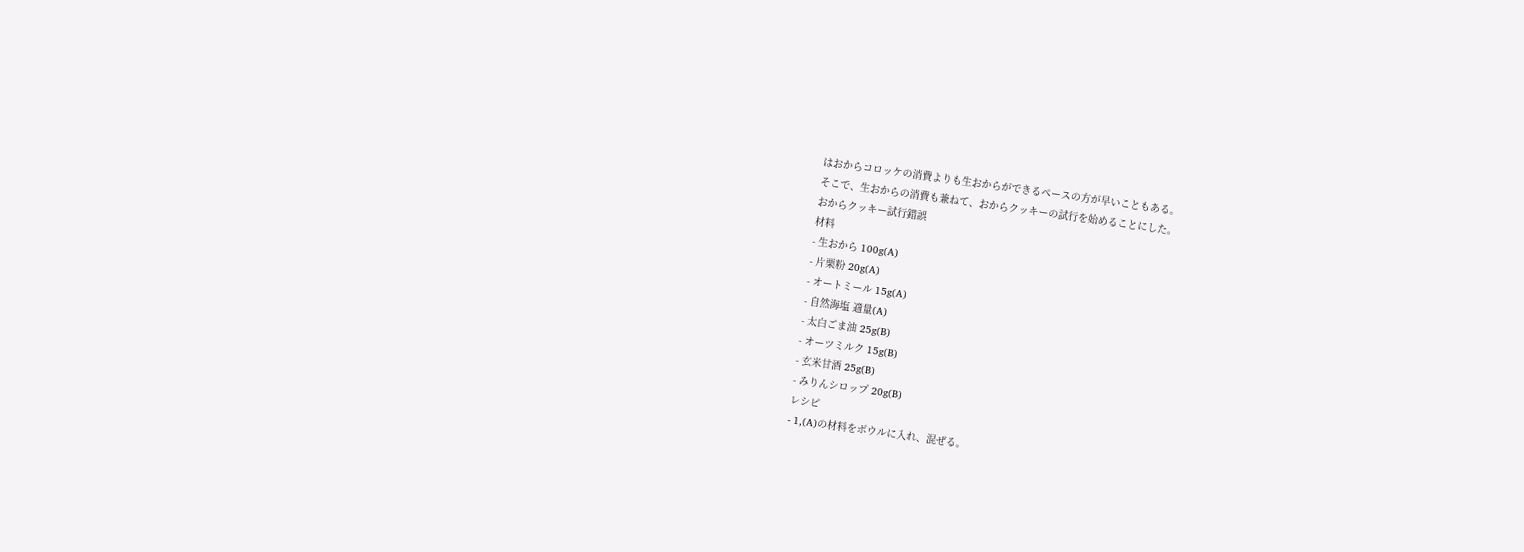はおからコロッケの消費よりも生おからができるペースの方が早いこともある。
そこで、生おからの消費も兼ねて、おからクッキーの試行を始めることにした。
おからクッキー試行錯誤
材料
- 生おから 100g(A)
- 片栗粉 20g(A)
- オートミール 15g(A)
- 自然海塩 適量(A)
- 太白ごま油 25g(B)
- オーツミルク 15g(B)
- 玄米甘酒 25g(B)
- みりんシロップ 20g(B)
レシピ
- 1,(A)の材料をボウルに入れ、混ぜる。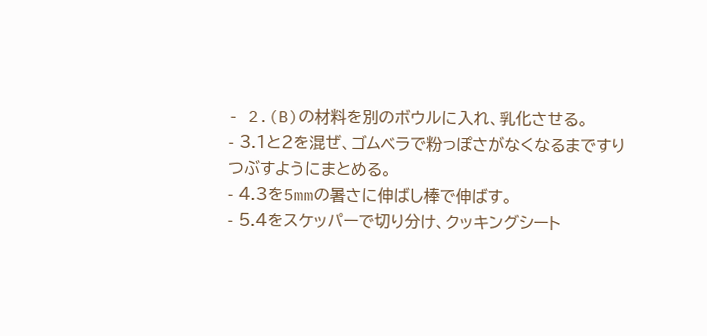- 2.(B)の材料を別のボウルに入れ、乳化させる。
- 3.1と2を混ぜ、ゴムベラで粉っぽさがなくなるまですりつぶすようにまとめる。
- 4.3を5mmの暑さに伸ばし棒で伸ばす。
- 5.4をスケッパーで切り分け、クッキングシート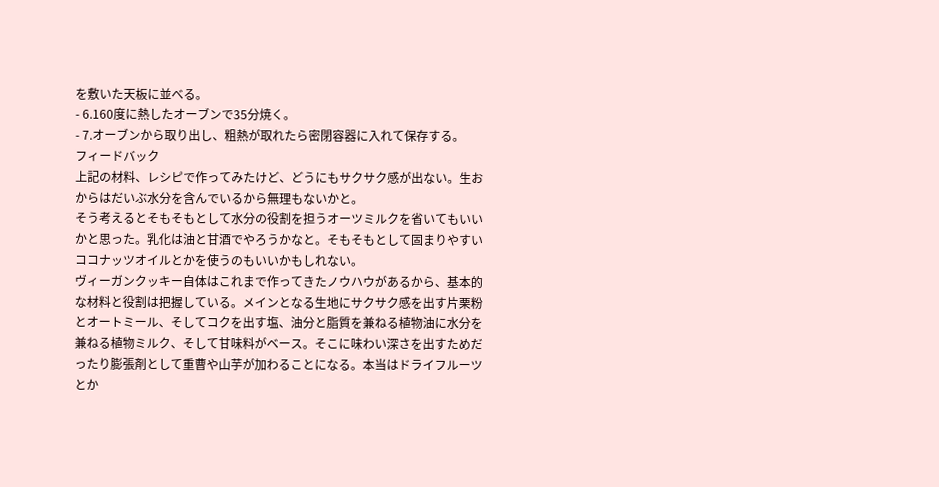を敷いた天板に並べる。
- 6.160度に熱したオーブンで35分焼く。
- 7.オーブンから取り出し、粗熱が取れたら密閉容器に入れて保存する。
フィードバック
上記の材料、レシピで作ってみたけど、どうにもサクサク感が出ない。生おからはだいぶ水分を含んでいるから無理もないかと。
そう考えるとそもそもとして水分の役割を担うオーツミルクを省いてもいいかと思った。乳化は油と甘酒でやろうかなと。そもそもとして固まりやすいココナッツオイルとかを使うのもいいかもしれない。
ヴィーガンクッキー自体はこれまで作ってきたノウハウがあるから、基本的な材料と役割は把握している。メインとなる生地にサクサク感を出す片栗粉とオートミール、そしてコクを出す塩、油分と脂質を兼ねる植物油に水分を兼ねる植物ミルク、そして甘味料がベース。そこに味わい深さを出すためだったり膨張剤として重曹や山芋が加わることになる。本当はドライフルーツとか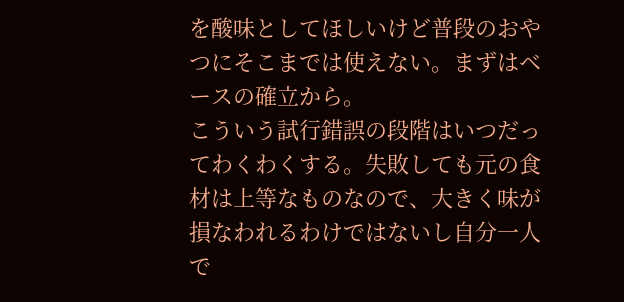を酸味としてほしいけど普段のおやつにそこまでは使えない。まずはベースの確立から。
こういう試行錯誤の段階はいつだってわくわくする。失敗しても元の食材は上等なものなので、大きく味が損なわれるわけではないし自分一人で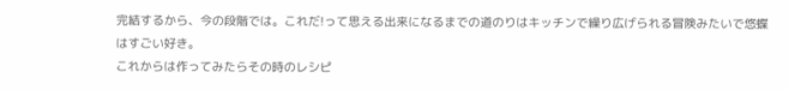完結するから、今の段階では。これだ!って思える出来になるまでの道のりはキッチンで繰り広げられる冒険みたいで悠蝶はすごい好き。
これからは作ってみたらその時のレシピ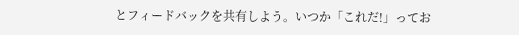とフィードバックを共有しよう。いつか「これだ!」ってお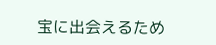宝に出会えるため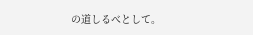の道しるべとして。